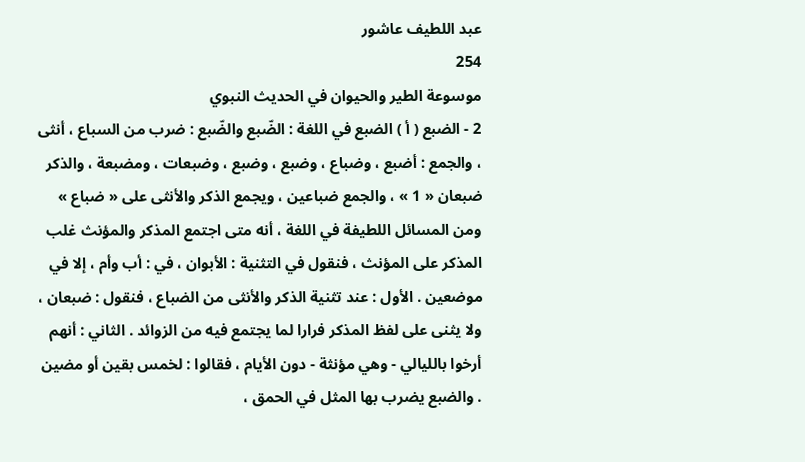عبد اللطيف عاشور
254
موسوعة الطير والحيوان في الحديث النبوي
2 - الضبع ( أ ) الضبع في اللغة : الضّبع والضّبع : ضرب من السباع ، أنثى ، والجمع : أضبع ، وضباع ، وضبع ، وضبع ، وضبعات ، ومضبعة ، والذكر ضبعان « 1 » ، والجمع ضباعين ، ويجمع الذكر والأنثى على « ضباع » ومن المسائل اللطيفة في اللغة ، أنه متى اجتمع المذكر والمؤنث غلب المذكر على المؤنث ، فنقول في التثنية : الأبوان ، في : أب وأم ، إلا في موضعين . الأول : عند تثنية الذكر والأنثى من الضباع ، فنقول : ضبعان ، ولا يثنى على لفظ المذكر فرارا لما يجتمع فيه من الزوائد . الثاني : أنهم أرخوا بالليالي - وهي مؤنثة - دون الأيام ، فقالوا : لخمس بقين أو مضين . والضبع يضرب بها المثل في الحمق ،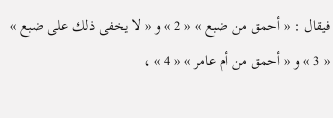فيقال : « أحمق من ضبع » « 2 » و « لا يخفى ذلك على ضبع » « 3 » و « أحمق من أم عامر » « 4 » ،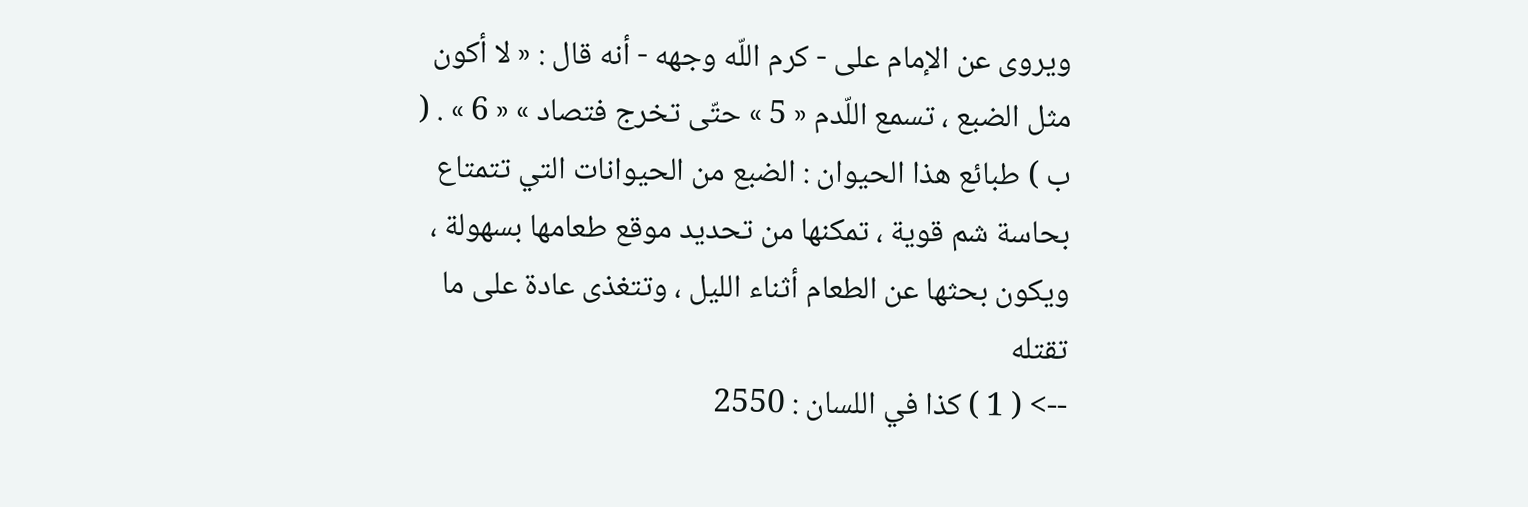ويروى عن الإمام على - كرم اللّه وجهه - أنه قال : « لا أكون مثل الضبع ، تسمع اللّدم « 5 » حتّى تخرج فتصاد » « 6 » . ( ب ) طبائع هذا الحيوان : الضبع من الحيوانات التي تتمتاع بحاسة شم قوية ، تمكنها من تحديد موقع طعامها بسهولة ، ويكون بحثها عن الطعام أثناء الليل ، وتتغذى عادة على ما تقتله
--> ( 1 ) كذا في اللسان : 2550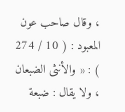، وقال صاحب عون المعبود : ( 10 / 274 ) : « والأنثى الضبعان ، ولا يقال : ضبعة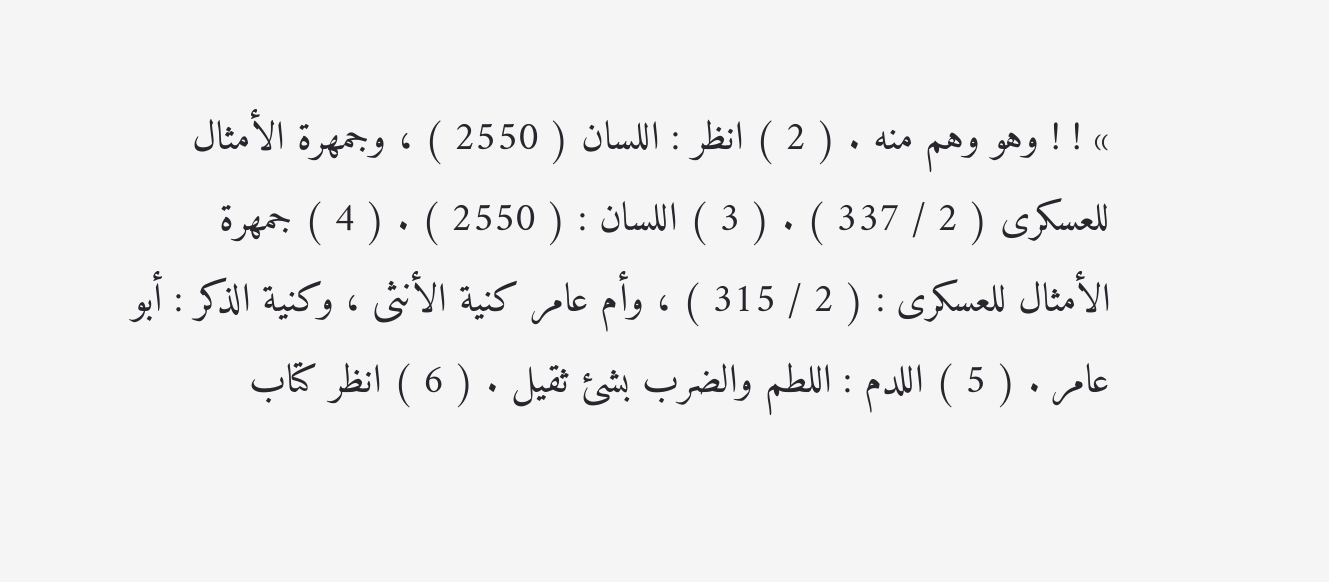» ! ! وهو وهم منه . ( 2 ) انظر : اللسان ( 2550 ) ، وجمهرة الأمثال للعسكرى ( 2 / 337 ) . ( 3 ) اللسان : ( 2550 ) . ( 4 ) جمهرة الأمثال للعسكرى : ( 2 / 315 ) ، وأم عامر كنية الأنثى ، وكنية الذكر : أبو عامر . ( 5 ) اللدم : اللطم والضرب بشئ ثقيل . ( 6 ) انظر كتاب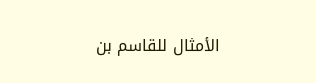الأمثال للقاسم بن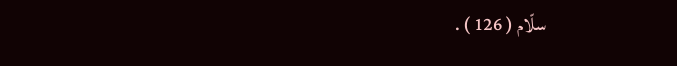سلّام ( 126 ) .